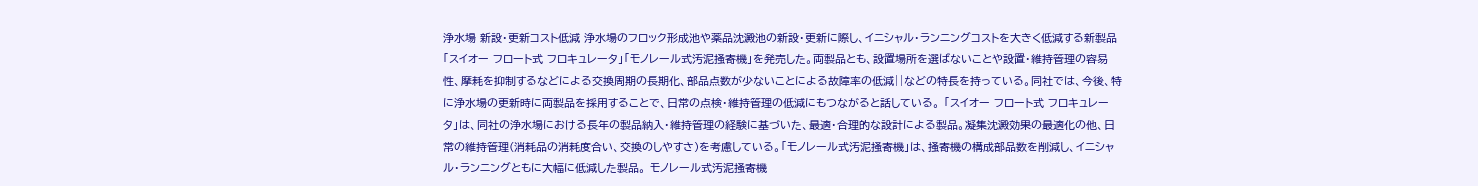浄水場 新設・更新コスト低減 浄水場のフロック形成池や薬品沈澱池の新設・更新に際し、イニシャル・ランニングコストを大きく低減する新製品「スイオー フロート式 フロキュレータ」「モノレール式汚泥掻寄機」を発売した。両製品とも、設置場所を選ばないことや設置・維持管理の容易性、摩耗を抑制するなどによる交換周期の長期化、部品点数が少ないことによる故障率の低減||などの特長を持っている。同社では、今後、特に浄水場の更新時に両製品を採用することで、日常の点検・維持管理の低減にもつながると話している。 「スイオー フロート式 フロキュレータ」は、同社の浄水場における長年の製品納入・維持管理の経験に基づいた、最適・合理的な設計による製品。凝集沈澱効果の最適化の他、日常の維持管理(消耗品の消耗度合い、交換のしやすさ)を考慮している。「モノレール式汚泥掻寄機」は、掻寄機の構成部品数を削減し、イニシャル・ランニングともに大幅に低減した製品。 モノレール式汚泥掻寄機